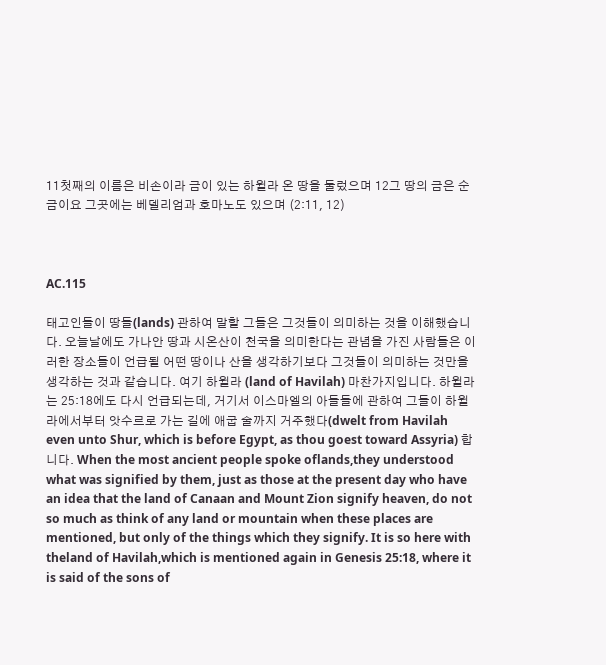11첫째의 이름은 비손이라 금이 있는 하윌라 온 땅을 둘렀으며 12그 땅의 금은 순금이요 그곳에는 베델리엄과 호마노도 있으며 (2:11, 12)



AC.115

태고인들이 땅들(lands) 관하여 말할 그들은 그것들이 의미하는 것을 이해했습니다. 오늘날에도 가나안 땅과 시온산이 천국을 의미한다는 관념을 가진 사람들은 이러한 장소들이 언급될 어떤 땅이나 산을 생각하기보다 그것들이 의미하는 것만을 생각하는 것과 같습니다. 여기 하윌라 (land of Havilah) 마찬가지입니다. 하윌라는 25:18에도 다시 언급되는데, 거기서 이스마엘의 아들들에 관하여 그들이 하윌라에서부터 앗수르로 가는 길에 애굽 술까지 거주했다(dwelt from Havilah even unto Shur, which is before Egypt, as thou goest toward Assyria) 합니다. When the most ancient people spoke oflands,they understood what was signified by them, just as those at the present day who have an idea that the land of Canaan and Mount Zion signify heaven, do not so much as think of any land or mountain when these places are mentioned, but only of the things which they signify. It is so here with theland of Havilah,which is mentioned again in Genesis 25:18, where it is said of the sons of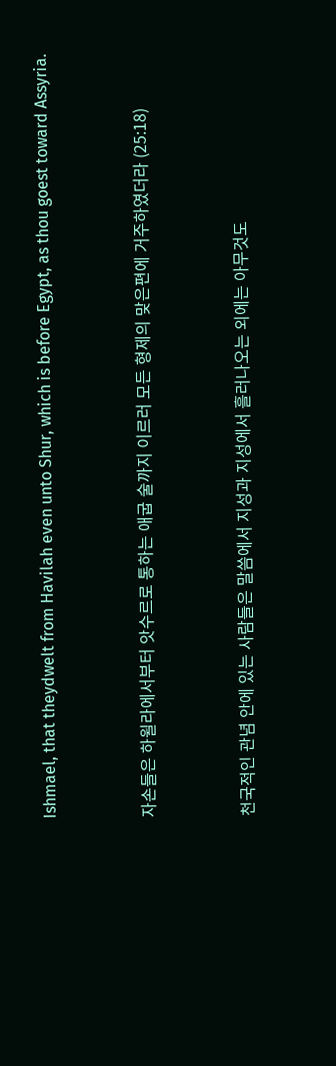Ishmael, that theydwelt from Havilah even unto Shur, which is before Egypt, as thou goest toward Assyria.



자손들은 하윌라에서부터 앗수르로 통하는 애굽 술까지 이르러 모든 형제의 맞은편에 거주하였더라 (25:18)



천국적인 관념 안에 있는 사람들은 말씀에서 지성과 지성에서 흘러나오는 외에는 아무것도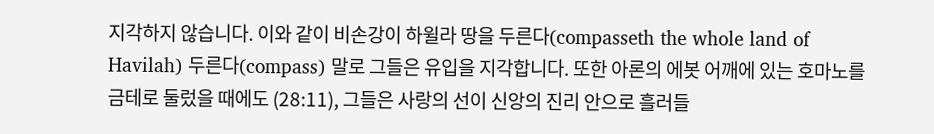지각하지 않습니다. 이와 같이 비손강이 하윌라 땅을 두른다(compasseth the whole land of Havilah) 두른다(compass) 말로 그들은 유입을 지각합니다. 또한 아론의 에봇 어깨에 있는 호마노를 금테로 둘렀을 때에도 (28:11), 그들은 사랑의 선이 신앙의 진리 안으로 흘러들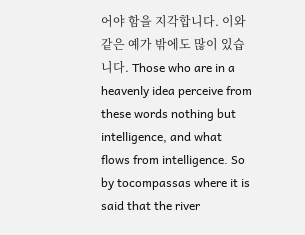어야 함을 지각합니다. 이와 같은 예가 밖에도 많이 있습니다. Those who are in a heavenly idea perceive from these words nothing but intelligence, and what flows from intelligence. So by tocompassas where it is said that the river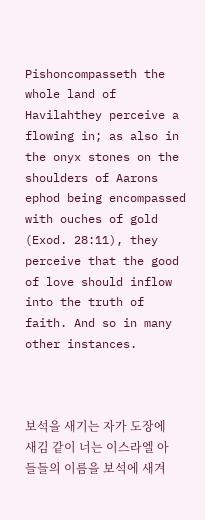Pishoncompasseth the whole land of Havilahthey perceive a flowing in; as also in the onyx stones on the shoulders of Aarons ephod being encompassed with ouches of gold (Exod. 28:11), they perceive that the good of love should inflow into the truth of faith. And so in many other instances.



보석을 새기는 자가 도장에 새김 같이 너는 이스라엘 아들들의 이름을 보석에 새겨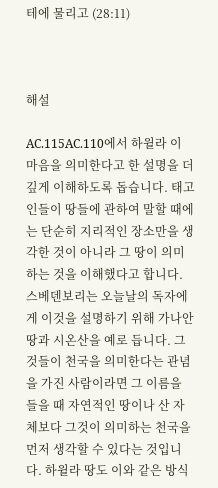테에 물리고 (28:11)



해설

AC.115AC.110에서 하윌라 이 마음을 의미한다고 한 설명을 더 깊게 이해하도록 돕습니다. 태고인들이 땅들에 관하여 말할 때에는 단순히 지리적인 장소만을 생각한 것이 아니라 그 땅이 의미하는 것을 이해했다고 합니다. 스베덴보리는 오늘날의 독자에게 이것을 설명하기 위해 가나안 땅과 시온산을 예로 듭니다. 그것들이 천국을 의미한다는 관념을 가진 사람이라면 그 이름을 들을 때 자연적인 땅이나 산 자체보다 그것이 의미하는 천국을 먼저 생각할 수 있다는 것입니다. 하윌라 땅도 이와 같은 방식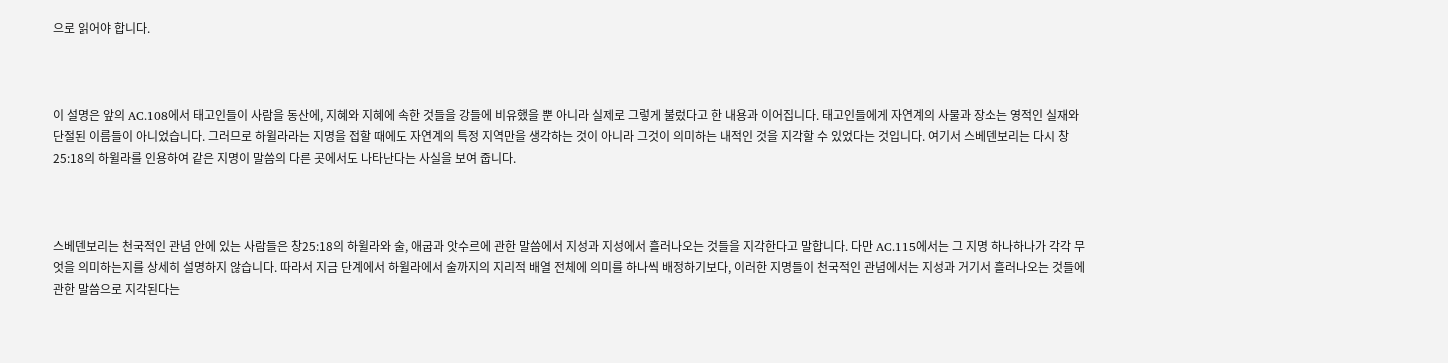으로 읽어야 합니다.



이 설명은 앞의 AC.108에서 태고인들이 사람을 동산에, 지혜와 지혜에 속한 것들을 강들에 비유했을 뿐 아니라 실제로 그렇게 불렀다고 한 내용과 이어집니다. 태고인들에게 자연계의 사물과 장소는 영적인 실재와 단절된 이름들이 아니었습니다. 그러므로 하윌라라는 지명을 접할 때에도 자연계의 특정 지역만을 생각하는 것이 아니라 그것이 의미하는 내적인 것을 지각할 수 있었다는 것입니다. 여기서 스베덴보리는 다시 창25:18의 하윌라를 인용하여 같은 지명이 말씀의 다른 곳에서도 나타난다는 사실을 보여 줍니다.



스베덴보리는 천국적인 관념 안에 있는 사람들은 창25:18의 하윌라와 술, 애굽과 앗수르에 관한 말씀에서 지성과 지성에서 흘러나오는 것들을 지각한다고 말합니다. 다만 AC.115에서는 그 지명 하나하나가 각각 무엇을 의미하는지를 상세히 설명하지 않습니다. 따라서 지금 단계에서 하윌라에서 술까지의 지리적 배열 전체에 의미를 하나씩 배정하기보다, 이러한 지명들이 천국적인 관념에서는 지성과 거기서 흘러나오는 것들에 관한 말씀으로 지각된다는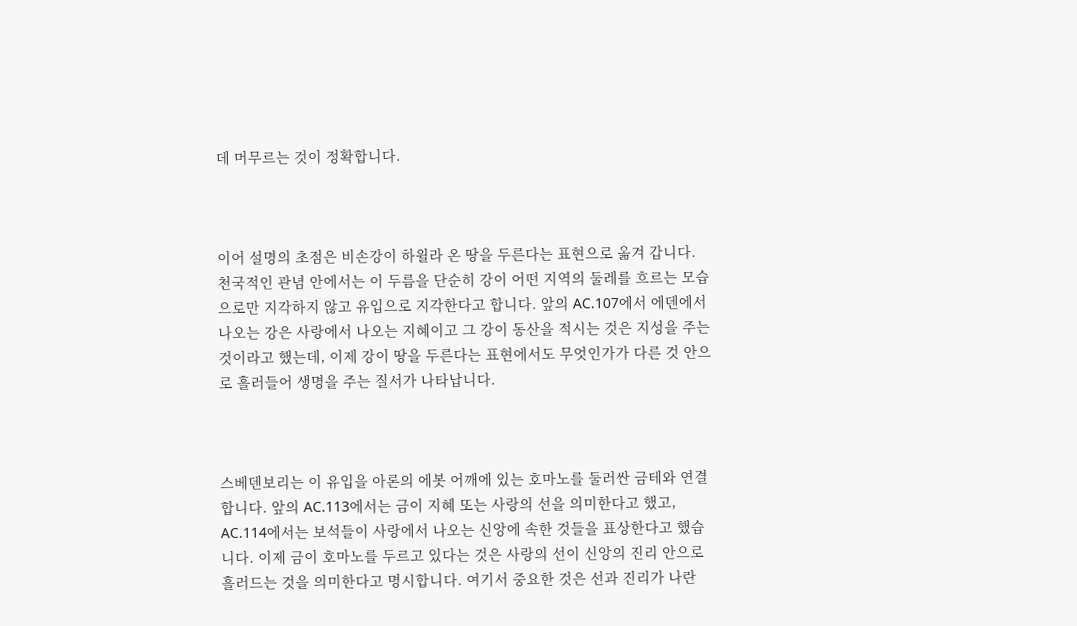데 머무르는 것이 정확합니다.



이어 설명의 초점은 비손강이 하윌라 온 땅을 두른다는 표현으로 옮겨 갑니다. 천국적인 관념 안에서는 이 두름을 단순히 강이 어떤 지역의 둘레를 흐르는 모습으로만 지각하지 않고 유입으로 지각한다고 합니다. 앞의 AC.107에서 에덴에서 나오는 강은 사랑에서 나오는 지혜이고 그 강이 동산을 적시는 것은 지성을 주는 것이라고 했는데, 이제 강이 땅을 두른다는 표현에서도 무엇인가가 다른 것 안으로 흘러들어 생명을 주는 질서가 나타납니다.



스베덴보리는 이 유입을 아론의 에봇 어깨에 있는 호마노를 둘러싼 금테와 연결합니다. 앞의 AC.113에서는 금이 지혜 또는 사랑의 선을 의미한다고 했고, AC.114에서는 보석들이 사랑에서 나오는 신앙에 속한 것들을 표상한다고 했습니다. 이제 금이 호마노를 두르고 있다는 것은 사랑의 선이 신앙의 진리 안으로 흘러드는 것을 의미한다고 명시합니다. 여기서 중요한 것은 선과 진리가 나란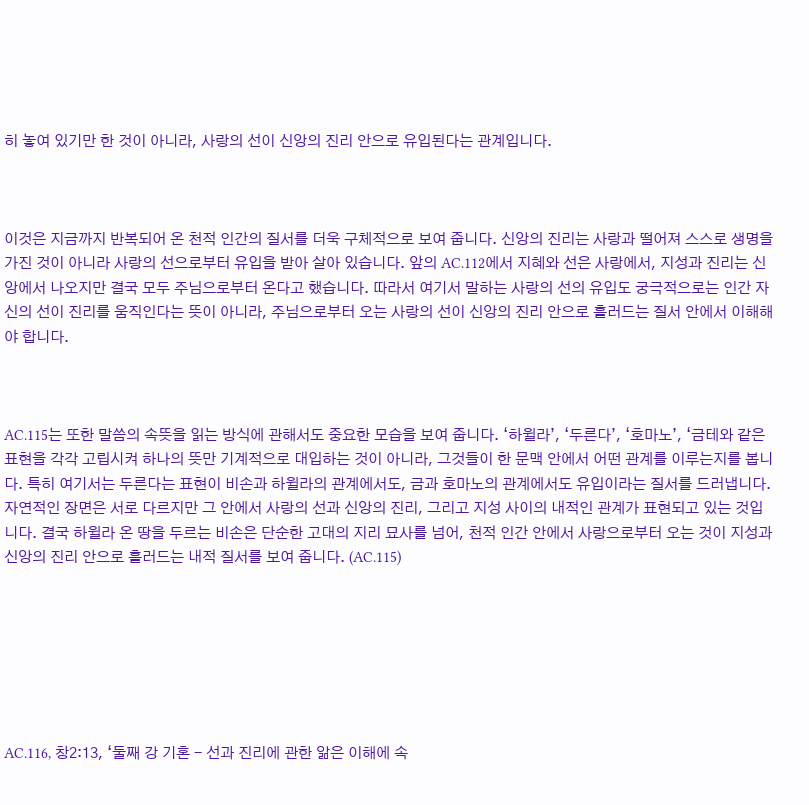히 놓여 있기만 한 것이 아니라, 사랑의 선이 신앙의 진리 안으로 유입된다는 관계입니다.



이것은 지금까지 반복되어 온 천적 인간의 질서를 더욱 구체적으로 보여 줍니다. 신앙의 진리는 사랑과 떨어져 스스로 생명을 가진 것이 아니라 사랑의 선으로부터 유입을 받아 살아 있습니다. 앞의 AC.112에서 지혜와 선은 사랑에서, 지성과 진리는 신앙에서 나오지만 결국 모두 주님으로부터 온다고 했습니다. 따라서 여기서 말하는 사랑의 선의 유입도 궁극적으로는 인간 자신의 선이 진리를 움직인다는 뜻이 아니라, 주님으로부터 오는 사랑의 선이 신앙의 진리 안으로 흘러드는 질서 안에서 이해해야 합니다.



AC.115는 또한 말씀의 속뜻을 읽는 방식에 관해서도 중요한 모습을 보여 줍니다. ‘하윌라’, ‘두른다’, ‘호마노’, ‘금테와 같은 표현을 각각 고립시켜 하나의 뜻만 기계적으로 대입하는 것이 아니라, 그것들이 한 문맥 안에서 어떤 관계를 이루는지를 봅니다. 특히 여기서는 두른다는 표현이 비손과 하윌라의 관계에서도, 금과 호마노의 관계에서도 유입이라는 질서를 드러냅니다. 자연적인 장면은 서로 다르지만 그 안에서 사랑의 선과 신앙의 진리, 그리고 지성 사이의 내적인 관계가 표현되고 있는 것입니다. 결국 하윌라 온 땅을 두르는 비손은 단순한 고대의 지리 묘사를 넘어, 천적 인간 안에서 사랑으로부터 오는 것이 지성과 신앙의 진리 안으로 흘러드는 내적 질서를 보여 줍니다. (AC.115)







AC.116, 창2:13, ‘둘째 강 기혼 - 선과 진리에 관한 앎은 이해에 속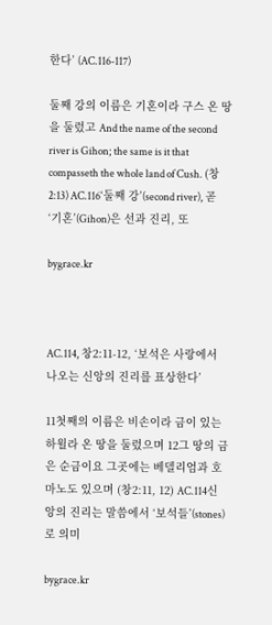한다’ (AC.116-117)

둘째 강의 이름은 기혼이라 구스 온 땅을 둘렀고 And the name of the second river is Gihon; the same is it that compasseth the whole land of Cush. (창2:13) AC.116‘둘째 강’(second river), 곧 ‘기혼’(Gihon)은 선과 진리, 또

bygrace.kr



AC.114, 창2:11-12, ‘보석은 사랑에서 나오는 신앙의 진리를 표상한다’

11첫째의 이름은 비손이라 금이 있는 하윌라 온 땅을 둘렀으며 12그 땅의 금은 순금이요 그곳에는 베델리엄과 호마노도 있으며 (창2:11, 12) AC.114신앙의 진리는 말씀에서 ‘보석들’(stones)로 의미

bygrace.kr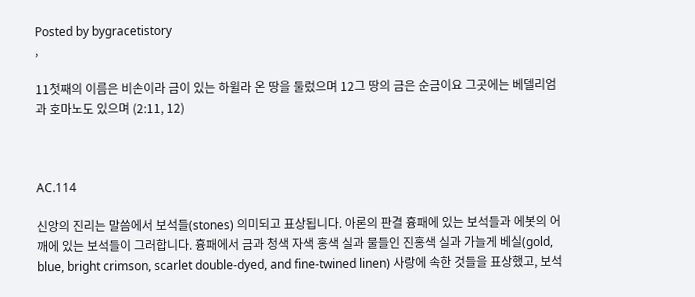Posted by bygracetistory
,

11첫째의 이름은 비손이라 금이 있는 하윌라 온 땅을 둘렀으며 12그 땅의 금은 순금이요 그곳에는 베델리엄과 호마노도 있으며 (2:11, 12)



AC.114

신앙의 진리는 말씀에서 보석들(stones) 의미되고 표상됩니다. 아론의 판결 흉패에 있는 보석들과 에봇의 어깨에 있는 보석들이 그러합니다. 흉패에서 금과 청색 자색 홍색 실과 물들인 진홍색 실과 가늘게 베실(gold, blue, bright crimson, scarlet double-dyed, and fine-twined linen) 사랑에 속한 것들을 표상했고, 보석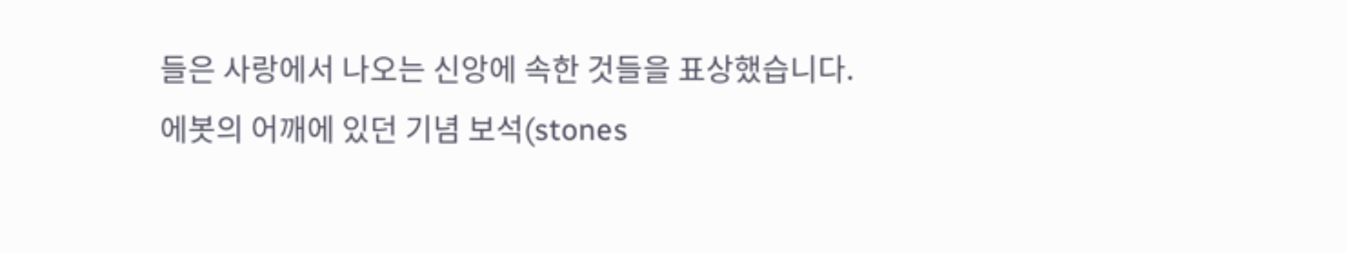들은 사랑에서 나오는 신앙에 속한 것들을 표상했습니다. 에봇의 어깨에 있던 기념 보석(stones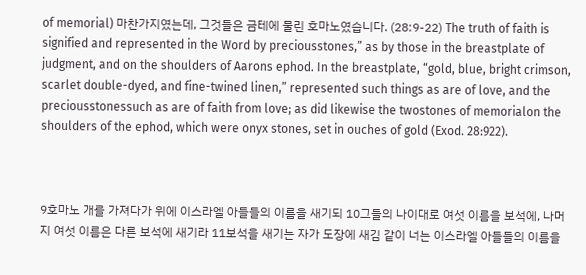of memorial) 마찬가지였는데, 그것들은 금테에 물린 호마노였습니다. (28:9-22) The truth of faith is signified and represented in the Word by preciousstones,” as by those in the breastplate of judgment, and on the shoulders of Aarons ephod. In the breastplate, “gold, blue, bright crimson, scarlet double-dyed, and fine-twined linen,” represented such things as are of love, and the preciousstonessuch as are of faith from love; as did likewise the twostones of memorialon the shoulders of the ephod, which were onyx stones, set in ouches of gold (Exod. 28:922).



9호마노 개를 가져다가 위에 이스라엘 아들들의 이름을 새기되 10그들의 나이대로 여섯 이름을 보석에, 나머지 여섯 이름은 다른 보석에 새기라 11보석을 새기는 자가 도장에 새김 같이 너는 이스라엘 아들들의 이름을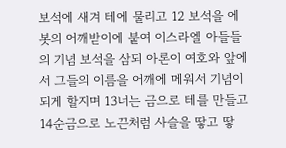보석에 새겨 테에 물리고 12 보석을 에봇의 어깨받이에 붙여 이스라엘 아들들의 기념 보석을 삼되 아론이 여호와 앞에서 그들의 이름을 어깨에 메워서 기념이 되게 할지며 13너는 금으로 테를 만들고 14순금으로 노끈처럼 사슬을 땋고 땋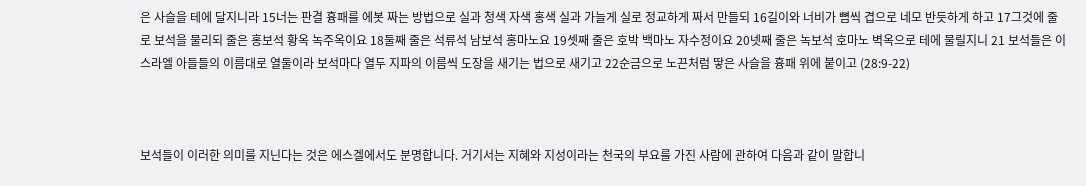은 사슬을 테에 달지니라 15너는 판결 흉패를 에봇 짜는 방법으로 실과 청색 자색 홍색 실과 가늘게 실로 정교하게 짜서 만들되 16길이와 너비가 뼘씩 겹으로 네모 반듯하게 하고 17그것에 줄로 보석을 물리되 줄은 홍보석 황옥 녹주옥이요 18둘째 줄은 석류석 남보석 홍마노요 19셋째 줄은 호박 백마노 자수정이요 20넷째 줄은 녹보석 호마노 벽옥으로 테에 물릴지니 21 보석들은 이스라엘 아들들의 이름대로 열둘이라 보석마다 열두 지파의 이름씩 도장을 새기는 법으로 새기고 22순금으로 노끈처럼 땋은 사슬을 흉패 위에 붙이고 (28:9-22)



보석들이 이러한 의미를 지닌다는 것은 에스겔에서도 분명합니다. 거기서는 지혜와 지성이라는 천국의 부요를 가진 사람에 관하여 다음과 같이 말합니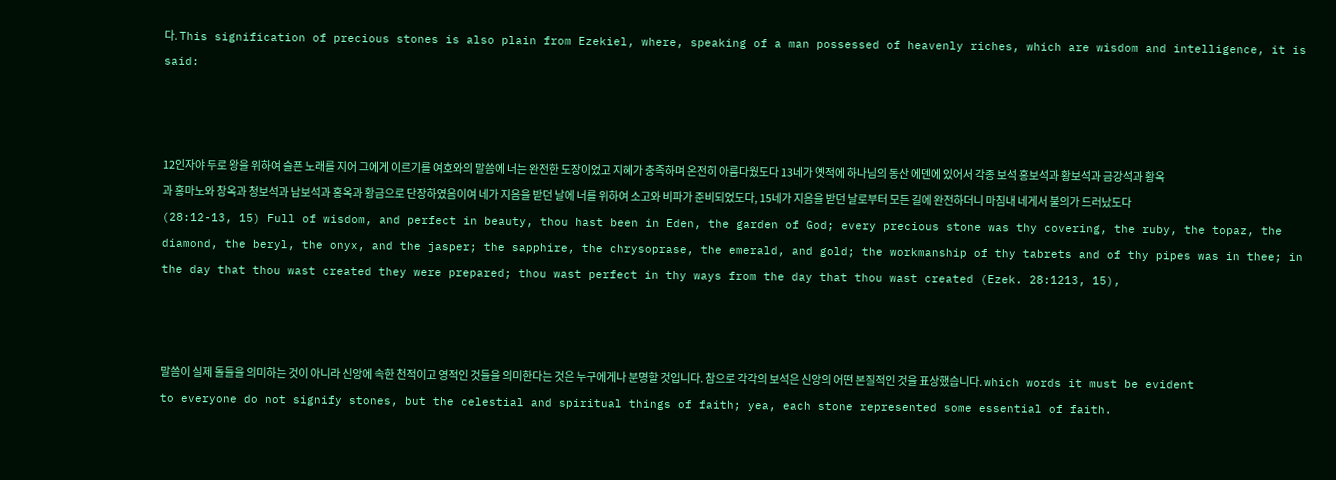다. This signification of precious stones is also plain from Ezekiel, where, speaking of a man possessed of heavenly riches, which are wisdom and intelligence, it is said:



12인자야 두로 왕을 위하여 슬픈 노래를 지어 그에게 이르기를 여호와의 말씀에 너는 완전한 도장이었고 지혜가 충족하며 온전히 아름다웠도다 13네가 옛적에 하나님의 동산 에덴에 있어서 각종 보석 홍보석과 황보석과 금강석과 황옥과 홍마노와 창옥과 청보석과 남보석과 홍옥과 황금으로 단장하였음이여 네가 지음을 받던 날에 너를 위하여 소고와 비파가 준비되었도다, 15네가 지음을 받던 날로부터 모든 길에 완전하더니 마침내 네게서 불의가 드러났도다 (28:12-13, 15) Full of wisdom, and perfect in beauty, thou hast been in Eden, the garden of God; every precious stone was thy covering, the ruby, the topaz, the diamond, the beryl, the onyx, and the jasper; the sapphire, the chrysoprase, the emerald, and gold; the workmanship of thy tabrets and of thy pipes was in thee; in the day that thou wast created they were prepared; thou wast perfect in thy ways from the day that thou wast created (Ezek. 28:1213, 15),



말씀이 실제 돌들을 의미하는 것이 아니라 신앙에 속한 천적이고 영적인 것들을 의미한다는 것은 누구에게나 분명할 것입니다. 참으로 각각의 보석은 신앙의 어떤 본질적인 것을 표상했습니다. which words it must be evident to everyone do not signify stones, but the celestial and spiritual things of faith; yea, each stone represented some essential of faith.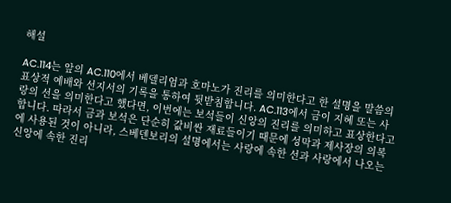해설

AC.114는 앞의 AC.110에서 베델리엄과 호마노가 진리를 의미한다고 한 설명을 말씀의 표상적 예배와 선지서의 기록을 통하여 뒷받침합니다. AC.113에서 금이 지혜 또는 사랑의 선을 의미한다고 했다면, 이번에는 보석들이 신앙의 진리를 의미하고 표상한다고 합니다. 따라서 금과 보석은 단순히 값비싼 재료들이기 때문에 성막과 제사장의 의복에 사용된 것이 아니라, 스베덴보리의 설명에서는 사랑에 속한 선과 사랑에서 나오는 신앙에 속한 진리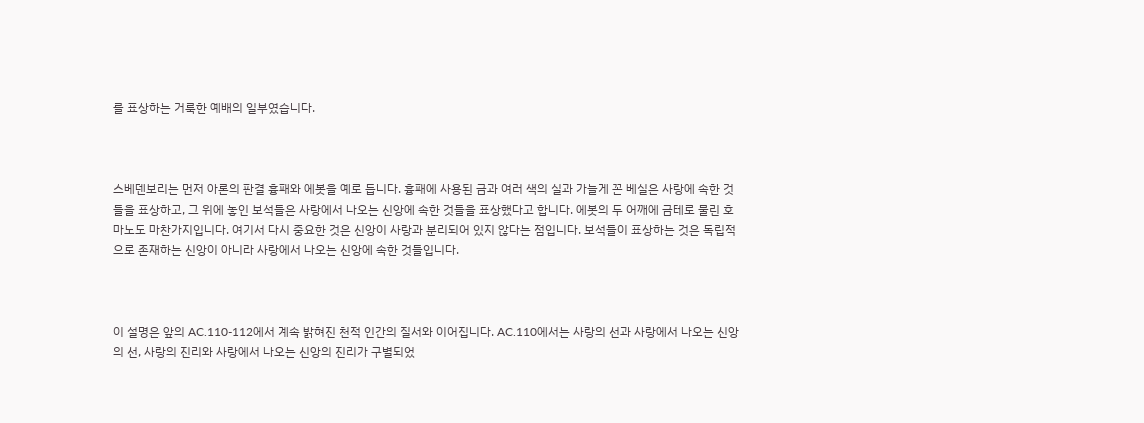를 표상하는 거룩한 예배의 일부였습니다.



스베덴보리는 먼저 아론의 판결 흉패와 에봇을 예로 듭니다. 흉패에 사용된 금과 여러 색의 실과 가늘게 꼰 베실은 사랑에 속한 것들을 표상하고, 그 위에 놓인 보석들은 사랑에서 나오는 신앙에 속한 것들을 표상했다고 합니다. 에봇의 두 어깨에 금테로 물린 호마노도 마찬가지입니다. 여기서 다시 중요한 것은 신앙이 사랑과 분리되어 있지 않다는 점입니다. 보석들이 표상하는 것은 독립적으로 존재하는 신앙이 아니라 사랑에서 나오는 신앙에 속한 것들입니다.



이 설명은 앞의 AC.110-112에서 계속 밝혀진 천적 인간의 질서와 이어집니다. AC.110에서는 사랑의 선과 사랑에서 나오는 신앙의 선, 사랑의 진리와 사랑에서 나오는 신앙의 진리가 구별되었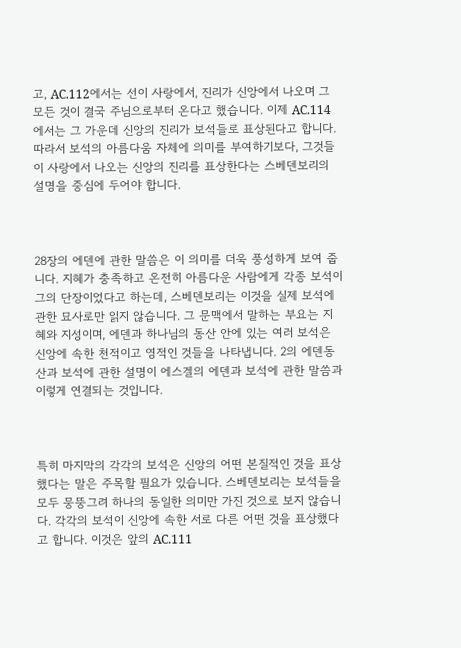고, AC.112에서는 선이 사랑에서, 진리가 신앙에서 나오며 그 모든 것이 결국 주님으로부터 온다고 했습니다. 이제 AC.114에서는 그 가운데 신앙의 진리가 보석들로 표상된다고 합니다. 따라서 보석의 아름다움 자체에 의미를 부여하기보다, 그것들이 사랑에서 나오는 신앙의 진리를 표상한다는 스베덴보리의 설명을 중심에 두어야 합니다.



28장의 에덴에 관한 말씀은 이 의미를 더욱 풍성하게 보여 줍니다. 지혜가 충족하고 온전히 아름다운 사람에게 각종 보석이 그의 단장이었다고 하는데, 스베덴보리는 이것을 실제 보석에 관한 묘사로만 읽지 않습니다. 그 문맥에서 말하는 부요는 지혜와 지성이며, 에덴과 하나님의 동산 안에 있는 여러 보석은 신앙에 속한 천적이고 영적인 것들을 나타냅니다. 2의 에덴동산과 보석에 관한 설명이 에스겔의 에덴과 보석에 관한 말씀과 이렇게 연결되는 것입니다.



특히 마지막의 각각의 보석은 신앙의 어떤 본질적인 것을 표상했다는 말은 주목할 필요가 있습니다. 스베덴보리는 보석들을 모두 뭉뚱그려 하나의 동일한 의미만 가진 것으로 보지 않습니다. 각각의 보석이 신앙에 속한 서로 다른 어떤 것을 표상했다고 합니다. 이것은 앞의 AC.111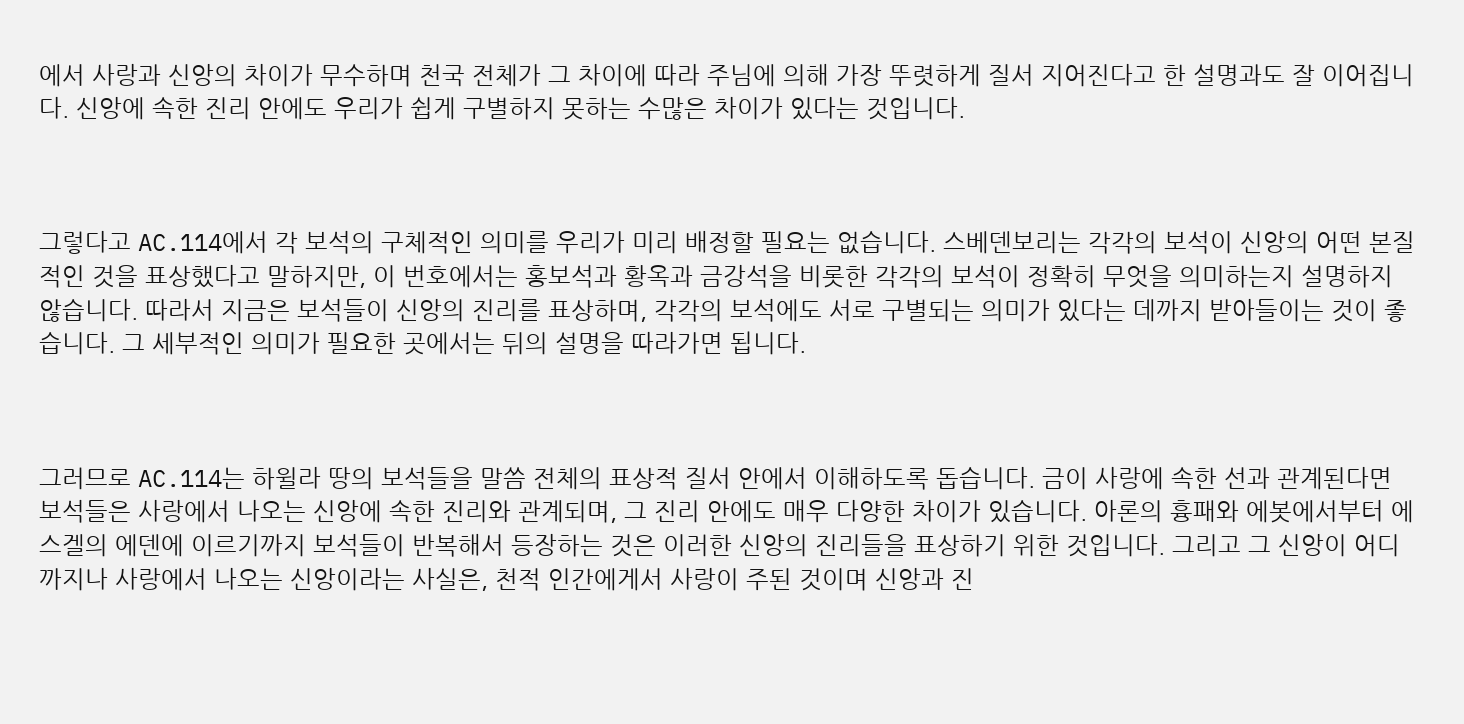에서 사랑과 신앙의 차이가 무수하며 천국 전체가 그 차이에 따라 주님에 의해 가장 뚜렷하게 질서 지어진다고 한 설명과도 잘 이어집니다. 신앙에 속한 진리 안에도 우리가 쉽게 구별하지 못하는 수많은 차이가 있다는 것입니다.



그렇다고 AC.114에서 각 보석의 구체적인 의미를 우리가 미리 배정할 필요는 없습니다. 스베덴보리는 각각의 보석이 신앙의 어떤 본질적인 것을 표상했다고 말하지만, 이 번호에서는 홍보석과 황옥과 금강석을 비롯한 각각의 보석이 정확히 무엇을 의미하는지 설명하지 않습니다. 따라서 지금은 보석들이 신앙의 진리를 표상하며, 각각의 보석에도 서로 구별되는 의미가 있다는 데까지 받아들이는 것이 좋습니다. 그 세부적인 의미가 필요한 곳에서는 뒤의 설명을 따라가면 됩니다.



그러므로 AC.114는 하윌라 땅의 보석들을 말씀 전체의 표상적 질서 안에서 이해하도록 돕습니다. 금이 사랑에 속한 선과 관계된다면 보석들은 사랑에서 나오는 신앙에 속한 진리와 관계되며, 그 진리 안에도 매우 다양한 차이가 있습니다. 아론의 흉패와 에봇에서부터 에스겔의 에덴에 이르기까지 보석들이 반복해서 등장하는 것은 이러한 신앙의 진리들을 표상하기 위한 것입니다. 그리고 그 신앙이 어디까지나 사랑에서 나오는 신앙이라는 사실은, 천적 인간에게서 사랑이 주된 것이며 신앙과 진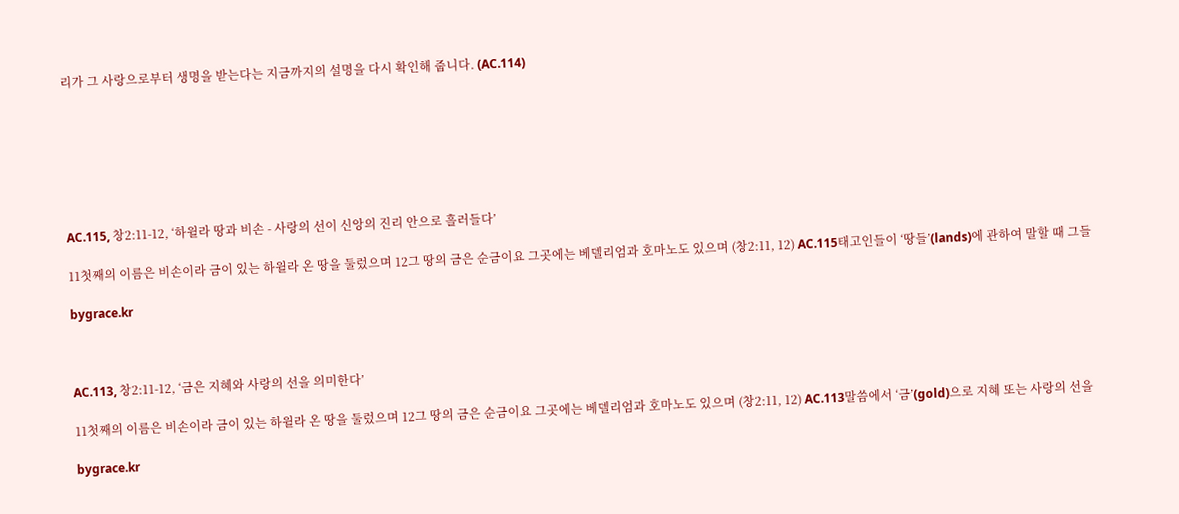리가 그 사랑으로부터 생명을 받는다는 지금까지의 설명을 다시 확인해 줍니다. (AC.114)







AC.115, 창2:11-12, ‘하윌라 땅과 비손 - 사랑의 선이 신앙의 진리 안으로 흘러들다’

11첫째의 이름은 비손이라 금이 있는 하윌라 온 땅을 둘렀으며 12그 땅의 금은 순금이요 그곳에는 베델리엄과 호마노도 있으며 (창2:11, 12) AC.115태고인들이 ‘땅들’(lands)에 관하여 말할 때 그들

bygrace.kr



AC.113, 창2:11-12, ‘금은 지혜와 사랑의 선을 의미한다’

11첫째의 이름은 비손이라 금이 있는 하윌라 온 땅을 둘렀으며 12그 땅의 금은 순금이요 그곳에는 베델리엄과 호마노도 있으며 (창2:11, 12) AC.113말씀에서 ‘금’(gold)으로 지혜 또는 사랑의 선을

bygrace.kr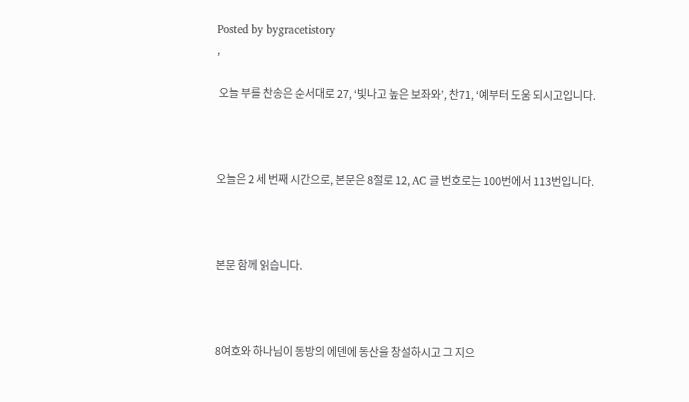Posted by bygracetistory
,

 오늘 부를 찬송은 순서대로 27, ‘빛나고 높은 보좌와’, 찬71, ‘예부터 도움 되시고입니다.



오늘은 2 세 번째 시간으로, 본문은 8절로 12, AC 글 번호로는 100번에서 113번입니다.



본문 함께 읽습니다.



8여호와 하나님이 동방의 에덴에 동산을 창설하시고 그 지으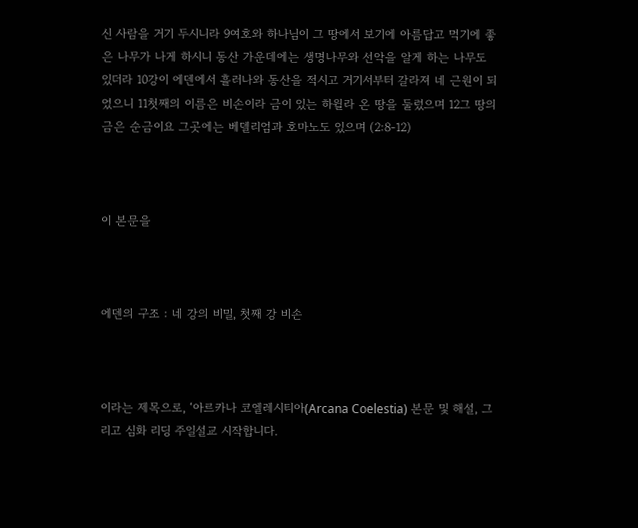신 사람을 거기 두시니라 9여호와 하나님이 그 땅에서 보기에 아름답고 먹기에 좋은 나무가 나게 하시니 동산 가운데에는 생명나무와 선악을 알게 하는 나무도 있더라 10강이 에덴에서 흘러나와 동산을 적시고 거기서부터 갈라져 네 근원이 되었으니 11첫째의 이름은 비손이라 금이 있는 하윌라 온 땅을 둘렀으며 12그 땅의 금은 순금이요 그곳에는 베델리엄과 호마노도 있으며 (2:8-12)



이 본문을



에덴의 구조 : 네 강의 비밀, 첫째 강 비손



이라는 제목으로, ‘아르카나 코엘레시티아(Arcana Coelestia) 본문 및 해설, 그리고 심화 리딩 주일설교 시작합니다.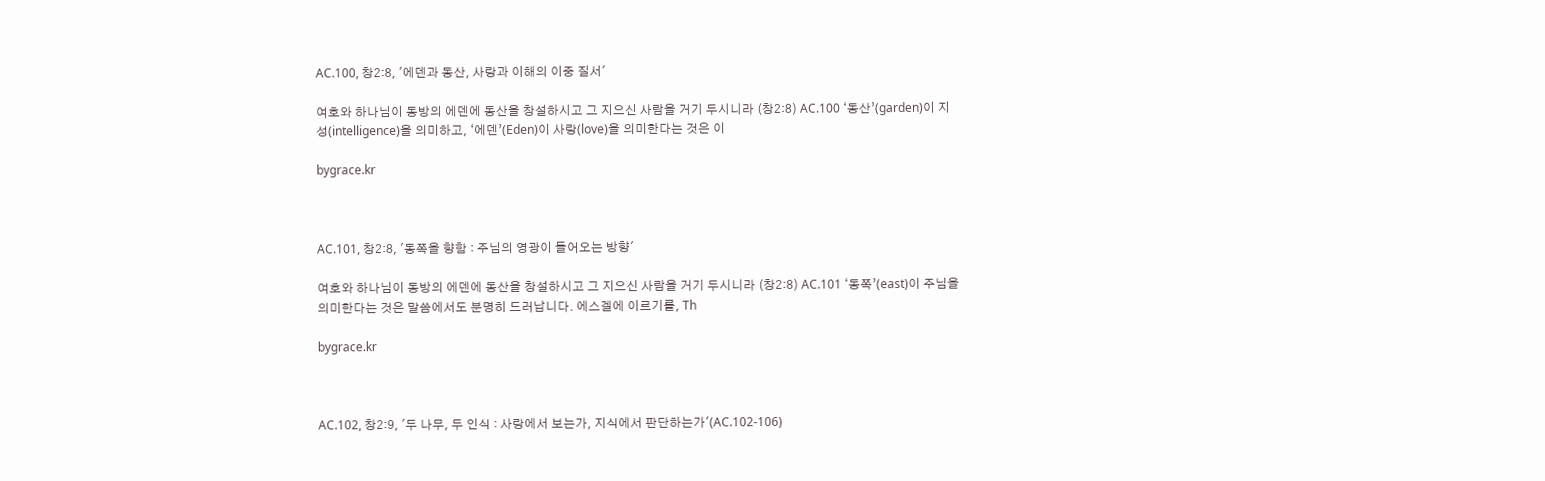AC.100, 창2:8, '에덴과 동산, 사랑과 이해의 이중 질서'

여호와 하나님이 동방의 에덴에 동산을 창설하시고 그 지으신 사람을 거기 두시니라 (창2:8) AC.100 ‘동산’(garden)이 지성(intelligence)을 의미하고, ‘에덴’(Eden)이 사랑(love)을 의미한다는 것은 이

bygrace.kr



AC.101, 창2:8, '동쪽을 향함 : 주님의 영광이 들어오는 방향'

여호와 하나님이 동방의 에덴에 동산을 창설하시고 그 지으신 사람을 거기 두시니라 (창2:8) AC.101 ‘동쪽’(east)이 주님을 의미한다는 것은 말씀에서도 분명히 드러납니다. 에스겔에 이르기를, Th

bygrace.kr



AC.102, 창2:9, '두 나무, 두 인식 : 사랑에서 보는가, 지식에서 판단하는가'(AC.102-106)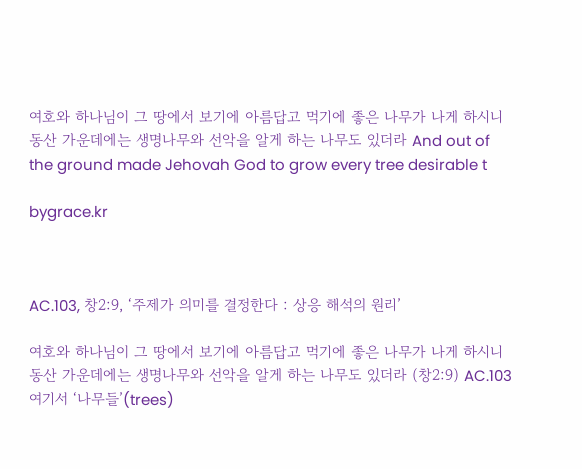여호와 하나님이 그 땅에서 보기에 아름답고 먹기에 좋은 나무가 나게 하시니 동산 가운데에는 생명나무와 선악을 알게 하는 나무도 있더라 And out of the ground made Jehovah God to grow every tree desirable t

bygrace.kr



AC.103, 창2:9, ‘주제가 의미를 결정한다 : 상응 해석의 원리’

여호와 하나님이 그 땅에서 보기에 아름답고 먹기에 좋은 나무가 나게 하시니 동산 가운데에는 생명나무와 선악을 알게 하는 나무도 있더라 (창2:9) AC.103 여기서 ‘나무들’(trees)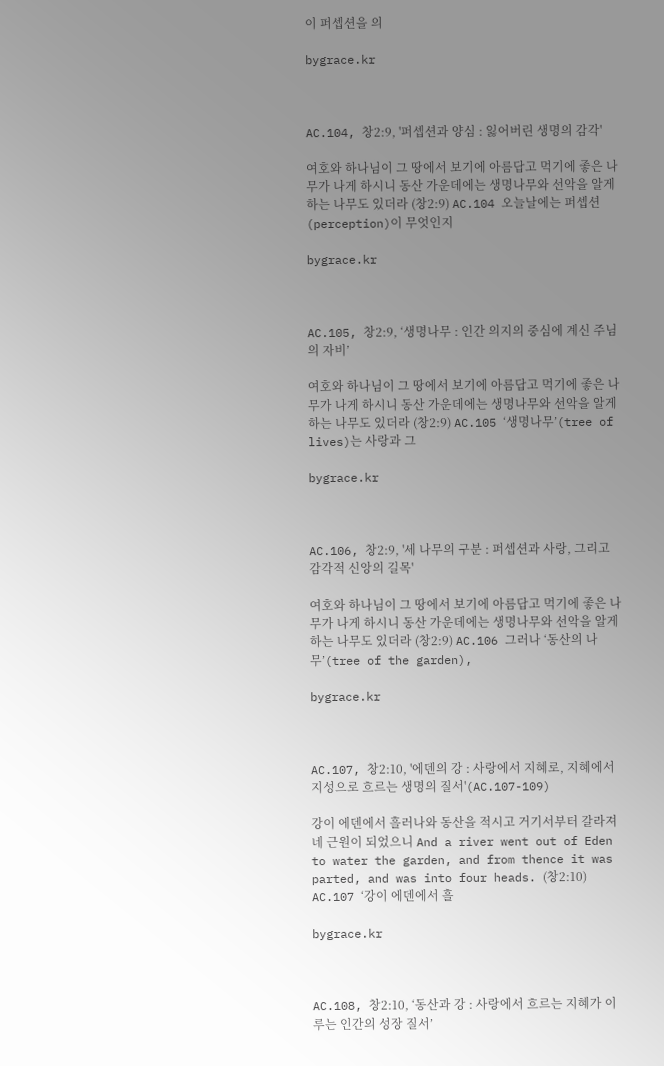이 퍼셉션을 의

bygrace.kr



AC.104, 창2:9, '퍼셉션과 양심 : 잃어버린 생명의 감각'

여호와 하나님이 그 땅에서 보기에 아름답고 먹기에 좋은 나무가 나게 하시니 동산 가운데에는 생명나무와 선악을 알게 하는 나무도 있더라 (창2:9) AC.104 오늘날에는 퍼셉션(perception)이 무엇인지

bygrace.kr



AC.105, 창2:9, ‘생명나무 : 인간 의지의 중심에 계신 주님의 자비’

여호와 하나님이 그 땅에서 보기에 아름답고 먹기에 좋은 나무가 나게 하시니 동산 가운데에는 생명나무와 선악을 알게 하는 나무도 있더라 (창2:9) AC.105 ‘생명나무’(tree of lives)는 사랑과 그

bygrace.kr



AC.106, 창2:9, '세 나무의 구분 : 퍼셉션과 사랑, 그리고 감각적 신앙의 길목'

여호와 하나님이 그 땅에서 보기에 아름답고 먹기에 좋은 나무가 나게 하시니 동산 가운데에는 생명나무와 선악을 알게 하는 나무도 있더라 (창2:9) AC.106 그러나 ‘동산의 나무’(tree of the garden),

bygrace.kr



AC.107, 창2:10, '에덴의 강 : 사랑에서 지혜로, 지혜에서 지성으로 흐르는 생명의 질서'(AC.107-109)

강이 에덴에서 흘러나와 동산을 적시고 거기서부터 갈라져 네 근원이 되었으니 And a river went out of Eden to water the garden, and from thence it was parted, and was into four heads. (창2:10) AC.107 ‘강이 에덴에서 흘

bygrace.kr



AC.108, 창2:10, ‘동산과 강 : 사랑에서 흐르는 지혜가 이루는 인간의 성장 질서’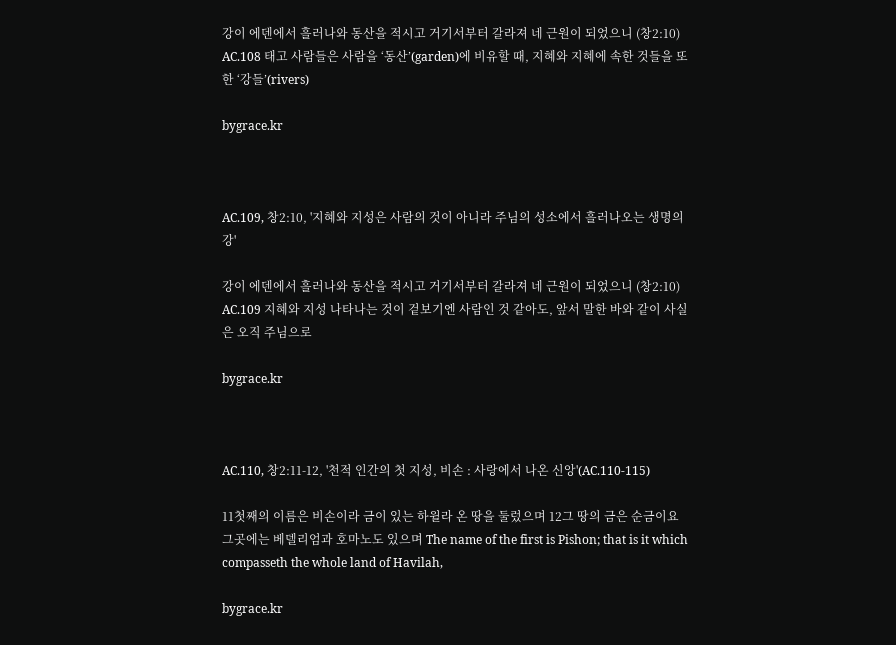강이 에덴에서 흘러나와 동산을 적시고 거기서부터 갈라져 네 근원이 되었으니 (창2:10) AC.108 태고 사람들은 사람을 ‘동산’(garden)에 비유할 때, 지혜와 지혜에 속한 것들을 또한 ‘강들’(rivers)

bygrace.kr



AC.109, 창2:10, '지혜와 지성은 사람의 것이 아니라 주님의 성소에서 흘러나오는 생명의 강'

강이 에덴에서 흘러나와 동산을 적시고 거기서부터 갈라져 네 근원이 되었으니 (창2:10) AC.109 지혜와 지성 나타나는 것이 겉보기엔 사람인 것 같아도, 앞서 말한 바와 같이 사실은 오직 주님으로

bygrace.kr



AC.110, 창2:11-12, '천적 인간의 첫 지성, 비손 : 사랑에서 나온 신앙'(AC.110-115)

11첫째의 이름은 비손이라 금이 있는 하윌라 온 땅을 둘렀으며 12그 땅의 금은 순금이요 그곳에는 베델리엄과 호마노도 있으며 The name of the first is Pishon; that is it which compasseth the whole land of Havilah,

bygrace.kr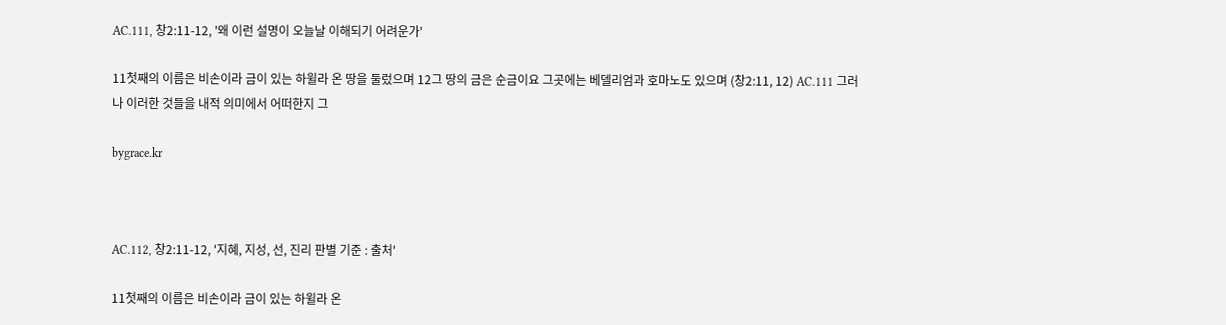AC.111, 창2:11-12, '왜 이런 설명이 오늘날 이해되기 어려운가'

11첫째의 이름은 비손이라 금이 있는 하윌라 온 땅을 둘렀으며 12그 땅의 금은 순금이요 그곳에는 베델리엄과 호마노도 있으며 (창2:11, 12) AC.111 그러나 이러한 것들을 내적 의미에서 어떠한지 그

bygrace.kr



AC.112, 창2:11-12, '지혜, 지성, 선, 진리 판별 기준 : 출처'

11첫째의 이름은 비손이라 금이 있는 하윌라 온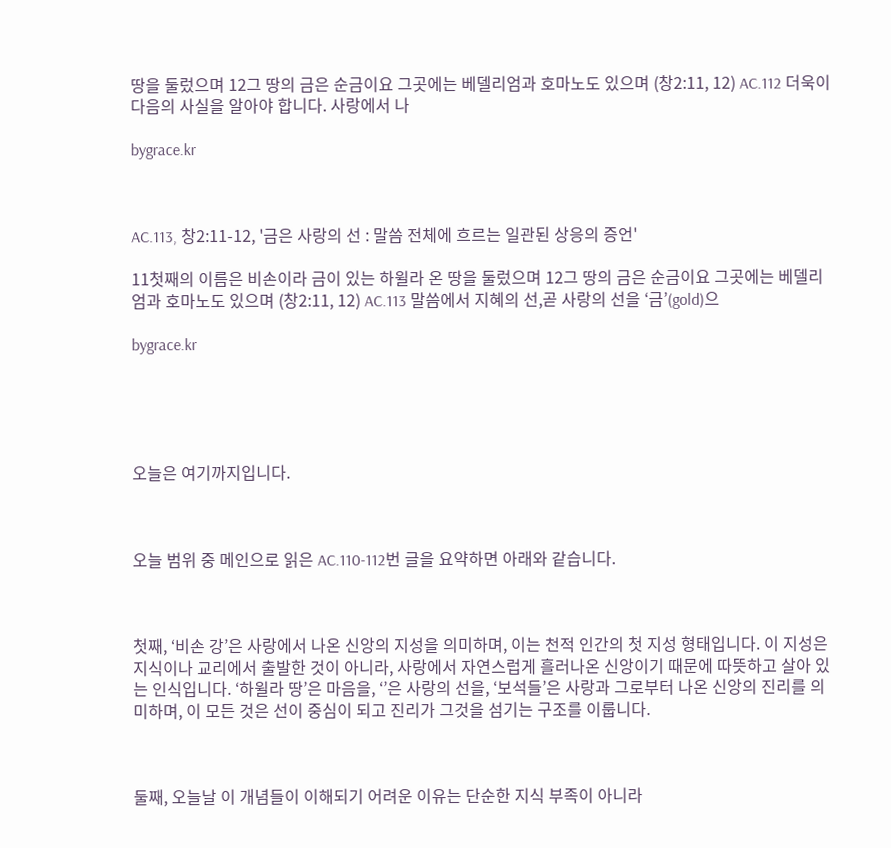땅을 둘렀으며 12그 땅의 금은 순금이요 그곳에는 베델리엄과 호마노도 있으며 (창2:11, 12) AC.112 더욱이 다음의 사실을 알아야 합니다. 사랑에서 나

bygrace.kr



AC.113, 창2:11-12, '금은 사랑의 선 : 말씀 전체에 흐르는 일관된 상응의 증언'

11첫째의 이름은 비손이라 금이 있는 하윌라 온 땅을 둘렀으며 12그 땅의 금은 순금이요 그곳에는 베델리엄과 호마노도 있으며 (창2:11, 12) AC.113 말씀에서 지혜의 선,곧 사랑의 선을 ‘금’(gold)으

bygrace.kr





오늘은 여기까지입니다.



오늘 범위 중 메인으로 읽은 AC.110-112번 글을 요약하면 아래와 같습니다.



첫째, ‘비손 강’은 사랑에서 나온 신앙의 지성을 의미하며, 이는 천적 인간의 첫 지성 형태입니다. 이 지성은 지식이나 교리에서 출발한 것이 아니라, 사랑에서 자연스럽게 흘러나온 신앙이기 때문에 따뜻하고 살아 있는 인식입니다. ‘하윌라 땅’은 마음을, ‘’은 사랑의 선을, ‘보석들’은 사랑과 그로부터 나온 신앙의 진리를 의미하며, 이 모든 것은 선이 중심이 되고 진리가 그것을 섬기는 구조를 이룹니다.



둘째, 오늘날 이 개념들이 이해되기 어려운 이유는 단순한 지식 부족이 아니라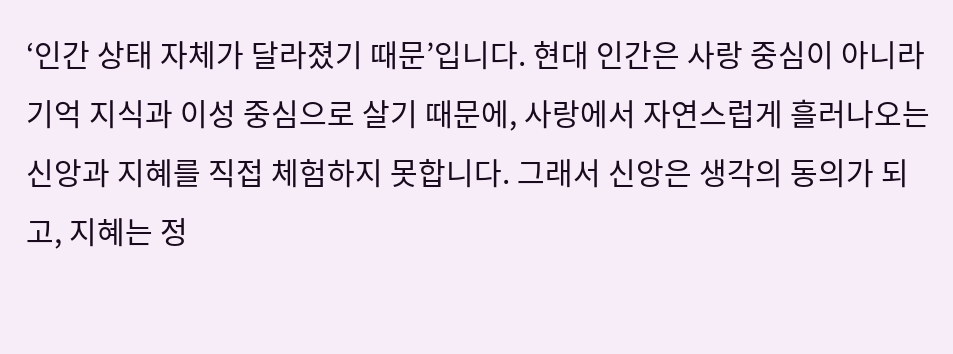‘인간 상태 자체가 달라졌기 때문’입니다. 현대 인간은 사랑 중심이 아니라 기억 지식과 이성 중심으로 살기 때문에, 사랑에서 자연스럽게 흘러나오는 신앙과 지혜를 직접 체험하지 못합니다. 그래서 신앙은 생각의 동의가 되고, 지혜는 정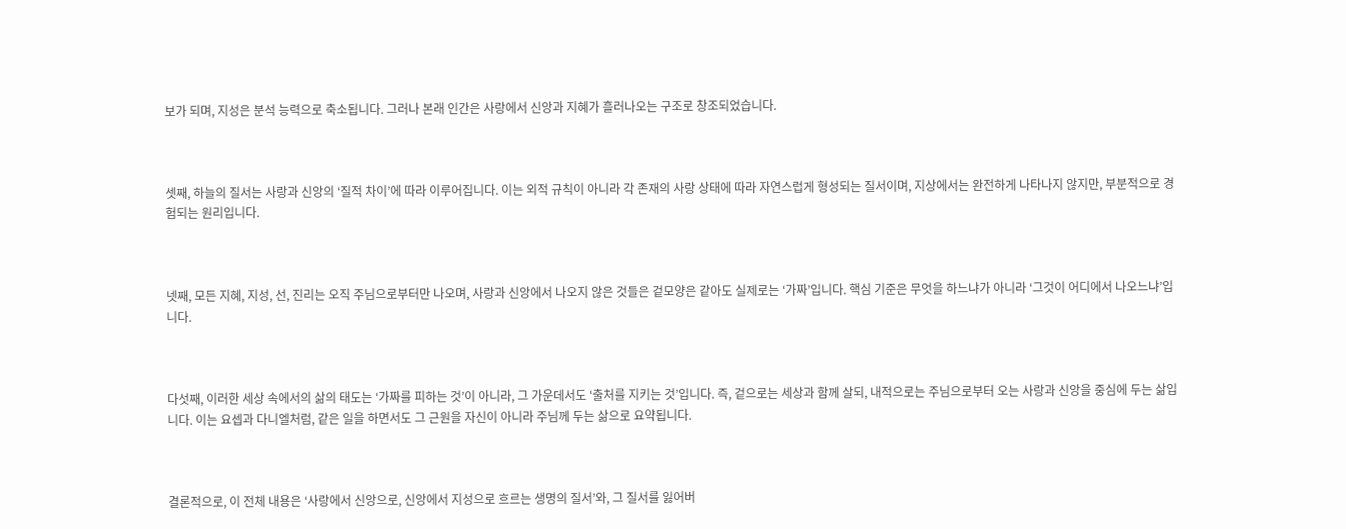보가 되며, 지성은 분석 능력으로 축소됩니다. 그러나 본래 인간은 사랑에서 신앙과 지혜가 흘러나오는 구조로 창조되었습니다.



셋째, 하늘의 질서는 사랑과 신앙의 ‘질적 차이’에 따라 이루어집니다. 이는 외적 규칙이 아니라 각 존재의 사랑 상태에 따라 자연스럽게 형성되는 질서이며, 지상에서는 완전하게 나타나지 않지만, 부분적으로 경험되는 원리입니다.



넷째, 모든 지혜, 지성, 선, 진리는 오직 주님으로부터만 나오며, 사랑과 신앙에서 나오지 않은 것들은 겉모양은 같아도 실제로는 ‘가짜’입니다. 핵심 기준은 무엇을 하느냐가 아니라 ‘그것이 어디에서 나오느냐’입니다.



다섯째, 이러한 세상 속에서의 삶의 태도는 ‘가짜를 피하는 것’이 아니라, 그 가운데서도 ‘출처를 지키는 것’입니다. 즉, 겉으로는 세상과 함께 살되, 내적으로는 주님으로부터 오는 사랑과 신앙을 중심에 두는 삶입니다. 이는 요셉과 다니엘처럼, 같은 일을 하면서도 그 근원을 자신이 아니라 주님께 두는 삶으로 요약됩니다.



결론적으로, 이 전체 내용은 ‘사랑에서 신앙으로, 신앙에서 지성으로 흐르는 생명의 질서’와, 그 질서를 잃어버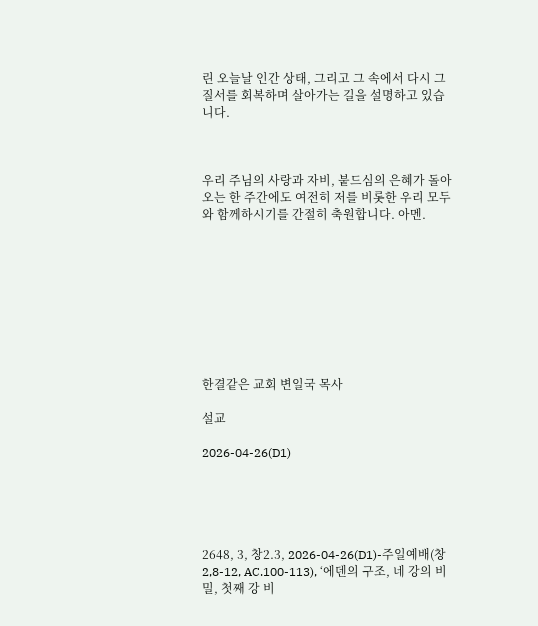린 오늘날 인간 상태, 그리고 그 속에서 다시 그 질서를 회복하며 살아가는 길을 설명하고 있습니다.



우리 주님의 사랑과 자비, 붙드심의 은혜가 돌아오는 한 주간에도 여전히 저를 비롯한 우리 모두와 함께하시기를 간절히 축원합니다. 아멘.









한결같은 교회 변일국 목사

설교

2026-04-26(D1)





2648, 3, 창2.3, 2026-04-26(D1)-주일예배(창2,8-12, AC.100-113), ‘에덴의 구조, 네 강의 비밀, 첫째 강 비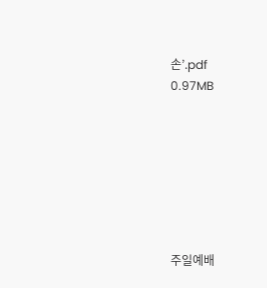손’.pdf
0.97MB







주일예배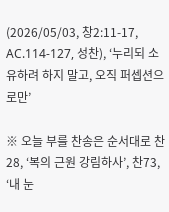(2026/05/03, 창2:11-17, AC.114-127, 성찬), ‘누리되 소유하려 하지 말고, 오직 퍼셉션으로만’

※ 오늘 부를 찬송은 순서대로 찬28, ‘복의 근원 강림하사’, 찬73, ‘내 눈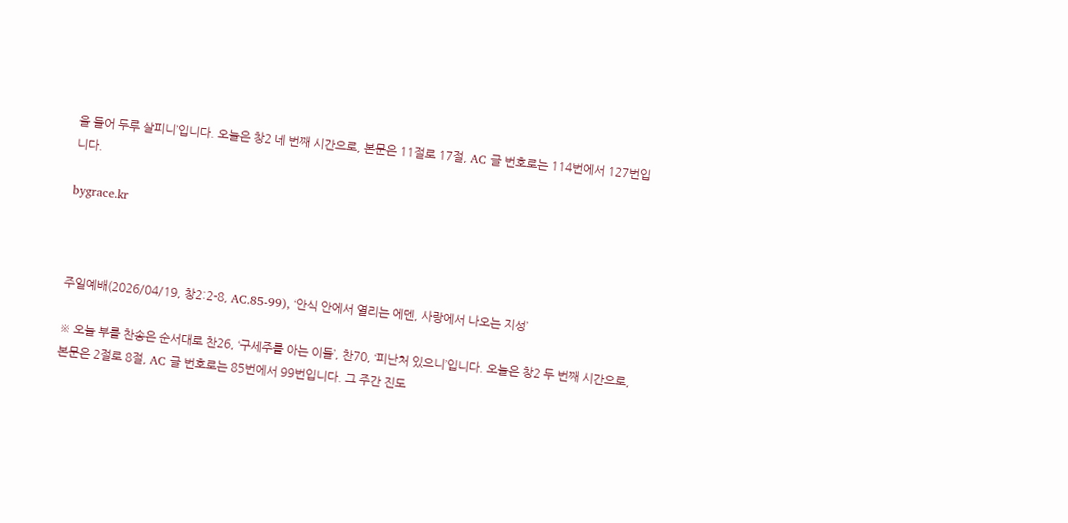을 들어 두루 살피니’입니다. 오늘은 창2 네 번째 시간으로, 본문은 11절로 17절, AC 글 번호로는 114번에서 127번입니다.

bygrace.kr



주일예배(2026/04/19, 창2:2-8, AC.85-99), ‘안식 안에서 열리는 에덴, 사랑에서 나오는 지성’

※ 오늘 부를 찬송은 순서대로 찬26, ‘구세주를 아는 이들’, 찬70, ‘피난처 있으니’입니다. 오늘은 창2 두 번째 시간으로, 본문은 2절로 8절, AC 글 번호로는 85번에서 99번입니다. 그 주간 진도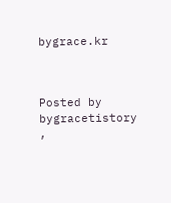bygrace.kr



Posted by bygracetistory
,